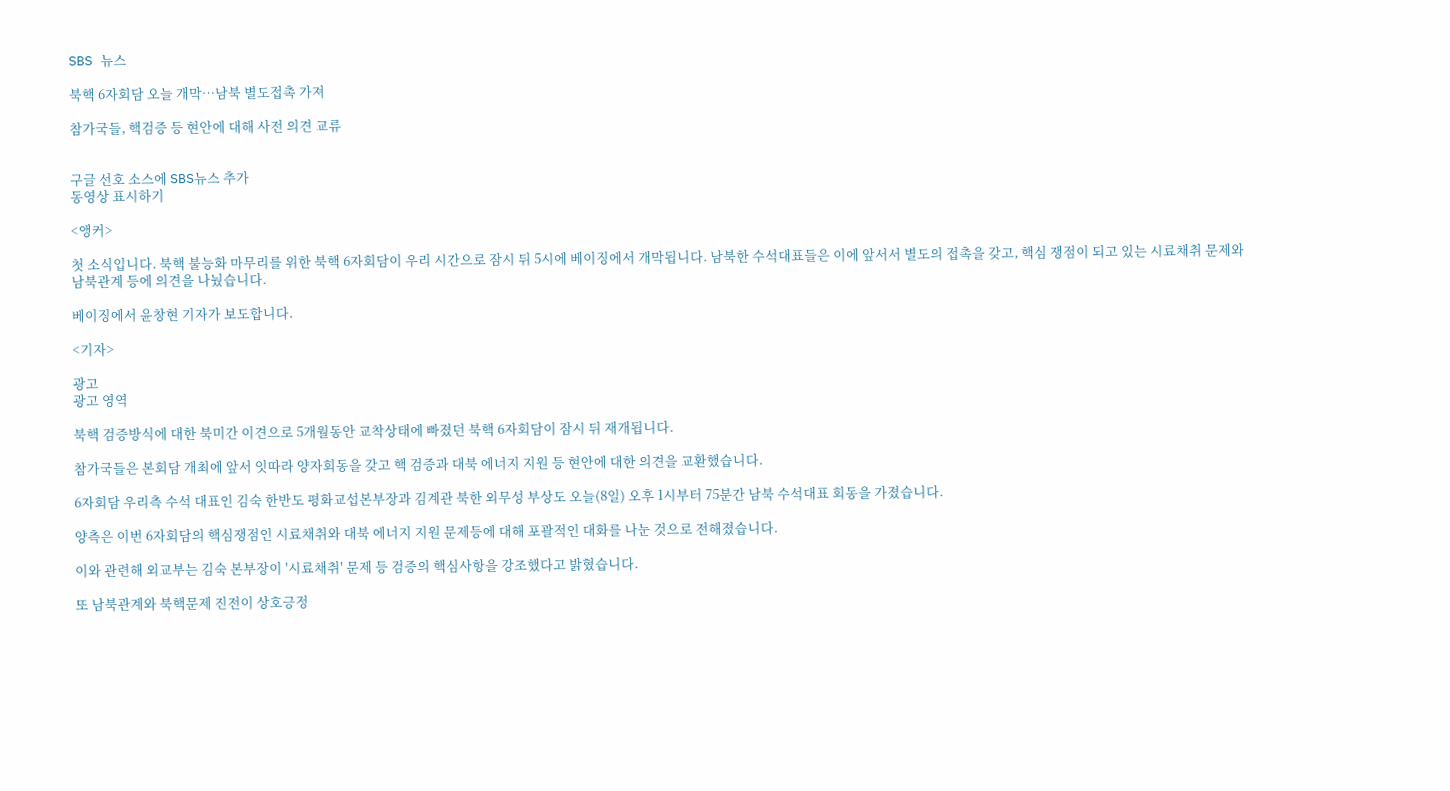SBS 뉴스

북핵 6자회담 오늘 개막…남북 별도접촉 가져

참가국들, 핵검증 등 현안에 대해 사전 의견 교류


구글 선호 소스에 SBS뉴스 추가
동영상 표시하기

<앵커>

첫 소식입니다. 북핵 불능화 마무리를 위한 북핵 6자회담이 우리 시간으로 잠시 뒤 5시에 베이징에서 개막됩니다. 남북한 수석대표들은 이에 앞서서 별도의 접촉을 갖고, 핵심 쟁점이 되고 있는 시료채취 문제와 남북관계 등에 의견을 나눴습니다.

베이징에서 윤창현 기자가 보도합니다.

<기자>

광고
광고 영역

북핵 검증방식에 대한 북미간 이견으로 5개월동안 교착상태에 빠졌던 북핵 6자회담이 잠시 뒤 재개됩니다.

참가국들은 본회담 개최에 앞서 잇따라 양자회동을 갖고 핵 검증과 대북 에너지 지원 등 현안에 대한 의견을 교환했습니다.

6자회담 우리측 수석 대표인 김숙 한반도 평화교섭본부장과 김계관 북한 외무성 부상도 오늘(8일) 오후 1시부터 75분간 남북 수석대표 회동을 가졌습니다.

양측은 이번 6자회담의 핵심쟁점인 시료채취와 대북 에너지 지원 문제등에 대해 포괄적인 대화를 나눈 것으로 전해졌습니다.

이와 관련해 외교부는 김숙 본부장이 '시료채취' 문제 등 검증의 핵심사항을 강조했다고 밝혔습니다.

또 남북관계와 북핵문제 진전이 상호긍정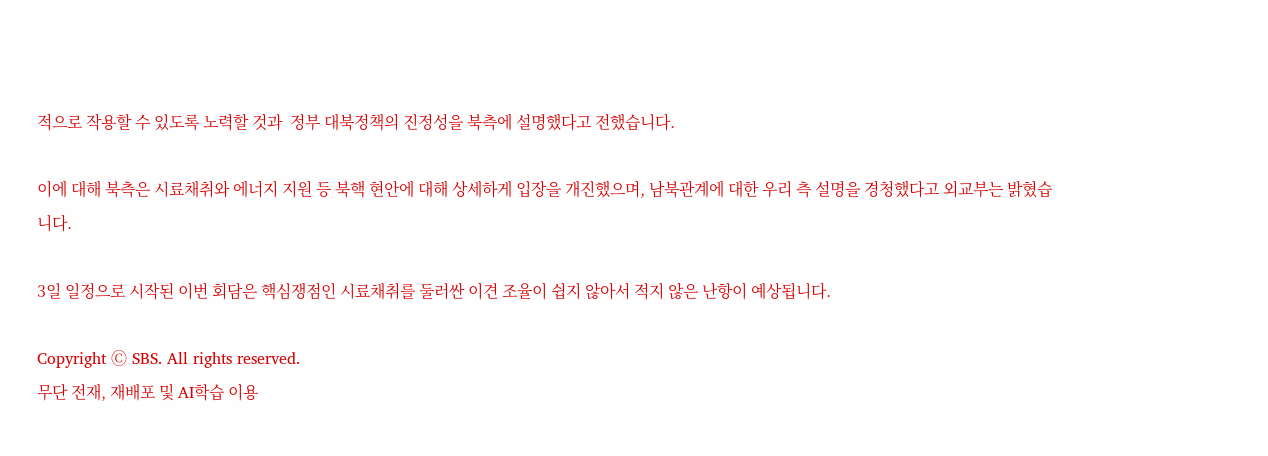적으로 작용할 수 있도록 노력할 것과  정부 대북정책의 진정성을 북측에 설명했다고 전했습니다.

이에 대해 북측은 시료채취와 에너지 지원 등 북핵 현안에 대해 상세하게 입장을 개진했으며, 남북관계에 대한 우리 측 설명을 경청했다고 외교부는 밝혔습니다.

3일 일정으로 시작된 이번 회담은 핵심쟁점인 시료채취를 둘러싼 이견 조율이 쉽지 않아서 적지 않은 난항이 예상됩니다.

Copyright Ⓒ SBS. All rights reserved.
무단 전재, 재배포 및 AI학습 이용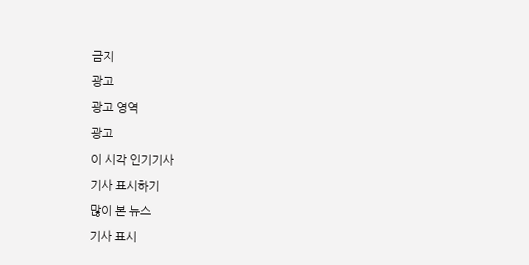금지
광고
광고 영역
광고
이 시각 인기기사
기사 표시하기
많이 본 뉴스
기사 표시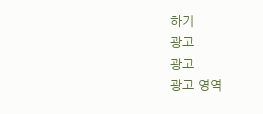하기
광고
광고
광고 영역